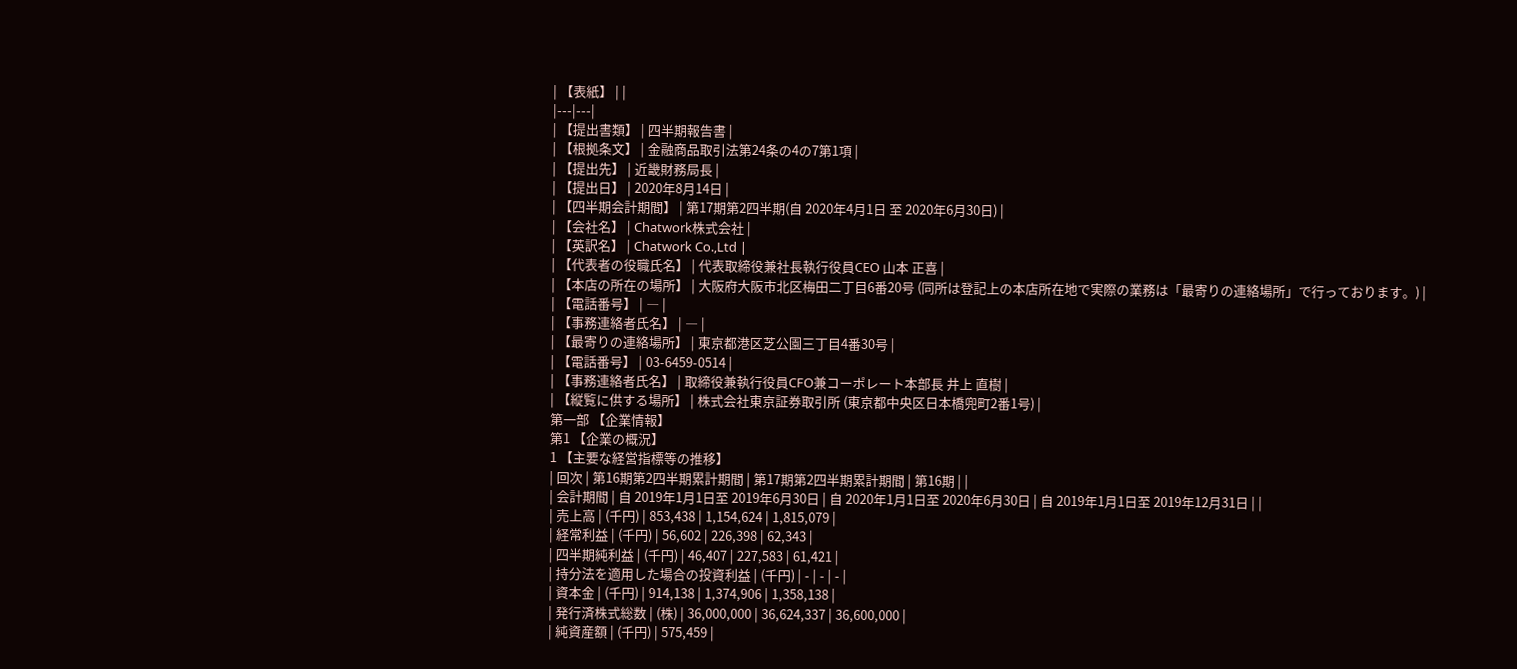| 【表紙】 | |
|---|---|
| 【提出書類】 | 四半期報告書 |
| 【根拠条文】 | 金融商品取引法第24条の4の7第1項 |
| 【提出先】 | 近畿財務局長 |
| 【提出日】 | 2020年8月14日 |
| 【四半期会計期間】 | 第17期第2四半期(自 2020年4月1日 至 2020年6月30日) |
| 【会社名】 | Chatwork株式会社 |
| 【英訳名】 | Chatwork Co.,Ltd |
| 【代表者の役職氏名】 | 代表取締役兼社長執行役員CEO 山本 正喜 |
| 【本店の所在の場所】 | 大阪府大阪市北区梅田二丁目6番20号 (同所は登記上の本店所在地で実際の業務は「最寄りの連絡場所」で行っております。) |
| 【電話番号】 | ― |
| 【事務連絡者氏名】 | ― |
| 【最寄りの連絡場所】 | 東京都港区芝公園三丁目4番30号 |
| 【電話番号】 | 03-6459-0514 |
| 【事務連絡者氏名】 | 取締役兼執行役員CFO兼コーポレート本部長 井上 直樹 |
| 【縦覧に供する場所】 | 株式会社東京証券取引所 (東京都中央区日本橋兜町2番1号) |
第一部 【企業情報】
第1 【企業の概況】
1 【主要な経営指標等の推移】
| 回次 | 第16期第2四半期累計期間 | 第17期第2四半期累計期間 | 第16期 | |
| 会計期間 | 自 2019年1月1日至 2019年6月30日 | 自 2020年1月1日至 2020年6月30日 | 自 2019年1月1日至 2019年12月31日 | |
| 売上高 | (千円) | 853,438 | 1,154,624 | 1,815,079 |
| 経常利益 | (千円) | 56,602 | 226,398 | 62,343 |
| 四半期純利益 | (千円) | 46,407 | 227,583 | 61,421 |
| 持分法を適用した場合の投資利益 | (千円) | - | - | - |
| 資本金 | (千円) | 914,138 | 1,374,906 | 1,358,138 |
| 発行済株式総数 | (株) | 36,000,000 | 36,624,337 | 36,600,000 |
| 純資産額 | (千円) | 575,459 |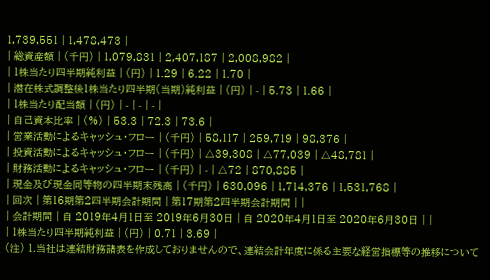1,739,551 | 1,478,473 |
| 総資産額 | (千円) | 1,079,831 | 2,407,187 | 2,008,982 |
| 1株当たり四半期純利益 | (円) | 1.29 | 6.22 | 1.70 |
| 潜在株式調整後1株当たり四半期(当期)純利益 | (円) | - | 5.73 | 1.66 |
| 1株当たり配当額 | (円) | - | - | - |
| 自己資本比率 | (%) | 53.3 | 72.3 | 73.6 |
| 営業活動によるキャッシュ・フロー | (千円) | 58,117 | 259,719 | 98,376 |
| 投資活動によるキャッシュ・フロー | (千円) | △39,308 | △77,039 | △48,781 |
| 財務活動によるキャッシュ・フロー | (千円) | - | △72 | 870,885 |
| 現金及び現金同等物の四半期末残高 | (千円) | 630,096 | 1,714,376 | 1,531,768 |
| 回次 | 第16期第2四半期会計期間 | 第17期第2四半期会計期間 | |
| 会計期間 | 自 2019年4月1日至 2019年6月30日 | 自 2020年4月1日至 2020年6月30日 | |
| 1株当たり四半期純利益 | (円) | 0.71 | 3.69 |
(注) 1.当社は連結財務諸表を作成しておりませんので、連結会計年度に係る主要な経営指標等の推移について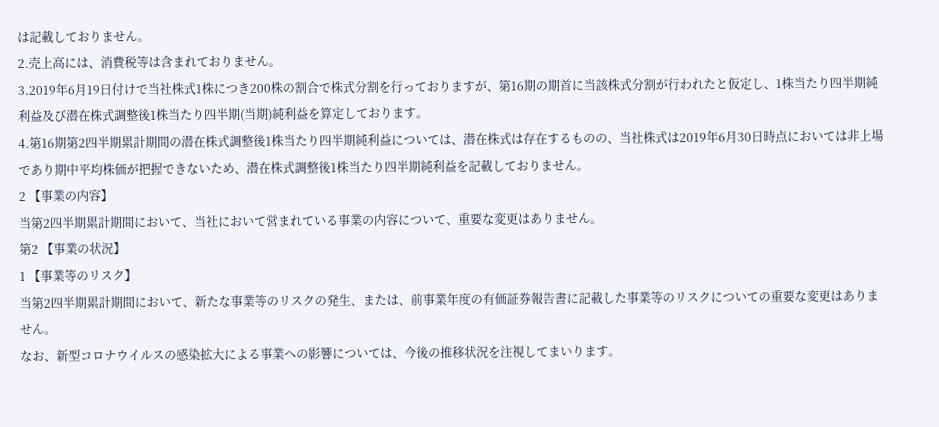は記載しておりません。
2.売上高には、消費税等は含まれておりません。
3.2019年6月19日付けで当社株式1株につき200株の割合で株式分割を行っておりますが、第16期の期首に当該株式分割が行われたと仮定し、1株当たり四半期純利益及び潜在株式調整後1株当たり四半期(当期)純利益を算定しております。
4.第16期第2四半期累計期間の潜在株式調整後1株当たり四半期純利益については、潜在株式は存在するものの、当社株式は2019年6月30日時点においては非上場であり期中平均株価が把握できないため、潜在株式調整後1株当たり四半期純利益を記載しておりません。
2 【事業の内容】
当第2四半期累計期間において、当社において営まれている事業の内容について、重要な変更はありません。
第2 【事業の状況】
1 【事業等のリスク】
当第2四半期累計期間において、新たな事業等のリスクの発生、または、前事業年度の有価証券報告書に記載した事業等のリスクについての重要な変更はありません。
なお、新型コロナウイルスの感染拡大による事業への影響については、今後の推移状況を注視してまいります。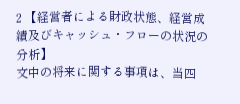2 【経営者による財政状態、経営成績及びキャッシュ・フローの状況の分析】
文中の将来に関する事項は、当四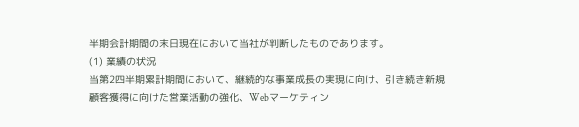半期会計期間の末日現在において当社が判断したものであります。
(1) 業績の状況
当第2四半期累計期間において、継続的な事業成長の実現に向け、引き続き新規顧客獲得に向けた営業活動の強化、Webマーケティン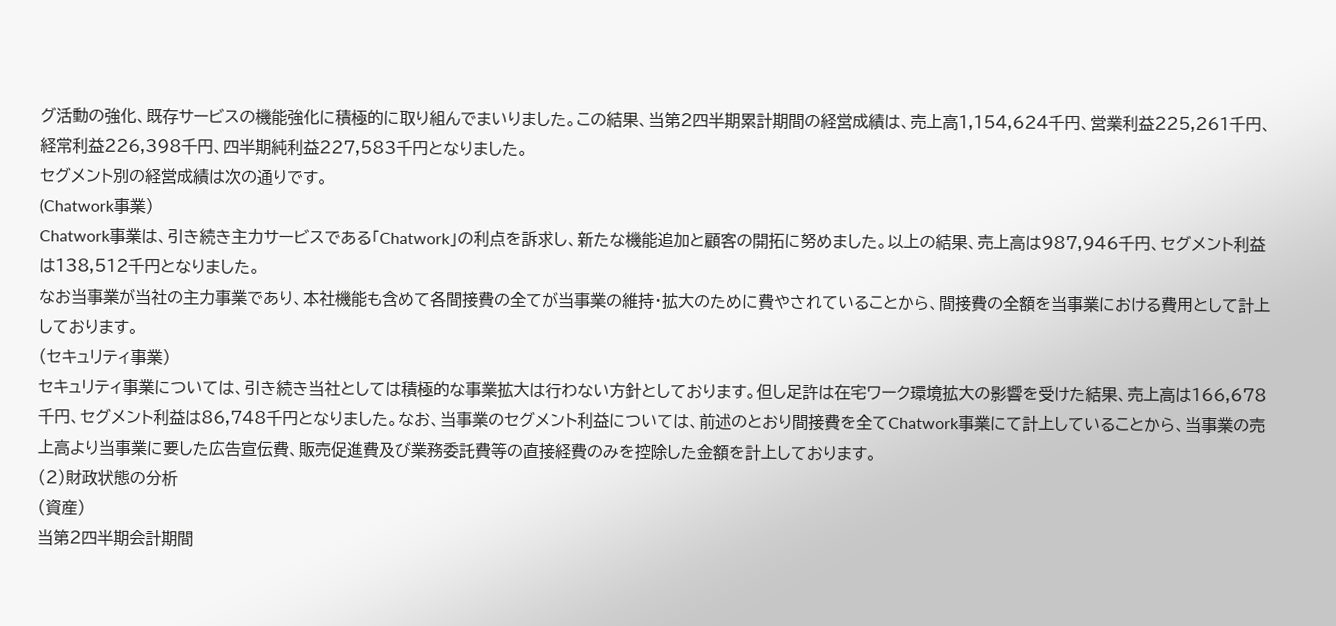グ活動の強化、既存サービスの機能強化に積極的に取り組んでまいりました。この結果、当第2四半期累計期間の経営成績は、売上高1,154,624千円、営業利益225,261千円、経常利益226,398千円、四半期純利益227,583千円となりました。
セグメント別の経営成績は次の通りです。
(Chatwork事業)
Chatwork事業は、引き続き主力サービスである「Chatwork」の利点を訴求し、新たな機能追加と顧客の開拓に努めました。以上の結果、売上高は987,946千円、セグメント利益は138,512千円となりました。
なお当事業が当社の主力事業であり、本社機能も含めて各間接費の全てが当事業の維持・拡大のために費やされていることから、間接費の全額を当事業における費用として計上しております。
(セキュリティ事業)
セキュリティ事業については、引き続き当社としては積極的な事業拡大は行わない方針としております。但し足許は在宅ワーク環境拡大の影響を受けた結果、売上高は166,678千円、セグメント利益は86,748千円となりました。なお、当事業のセグメント利益については、前述のとおり間接費を全てChatwork事業にて計上していることから、当事業の売上高より当事業に要した広告宣伝費、販売促進費及び業務委託費等の直接経費のみを控除した金額を計上しております。
(2)財政状態の分析
(資産)
当第2四半期会計期間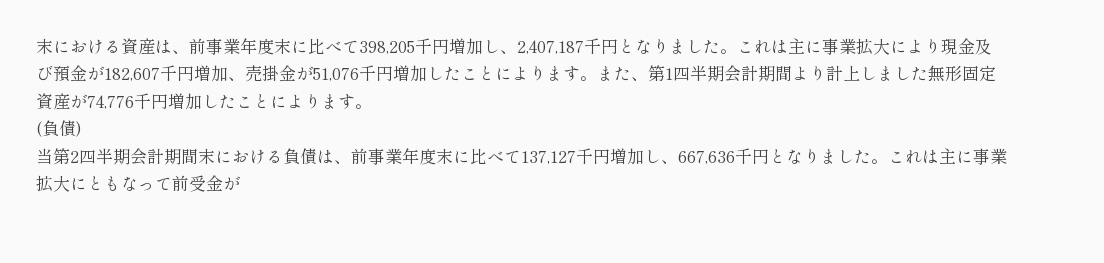末における資産は、前事業年度末に比べて398,205千円増加し、2,407,187千円となりました。これは主に事業拡大により現金及び預金が182,607千円増加、売掛金が51,076千円増加したことによります。また、第1四半期会計期間より計上しました無形固定資産が74,776千円増加したことによります。
(負債)
当第2四半期会計期間末における負債は、前事業年度末に比べて137,127千円増加し、667,636千円となりました。これは主に事業拡大にともなって前受金が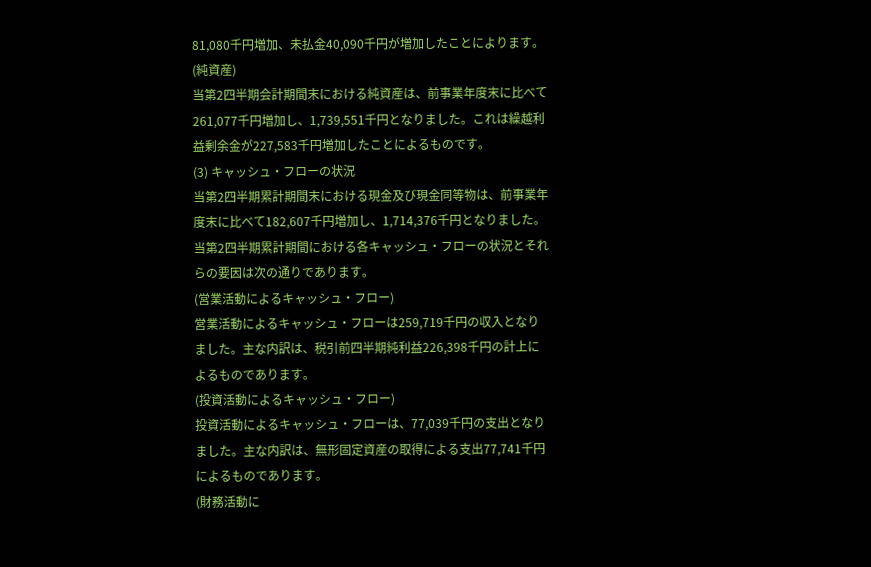81,080千円増加、未払金40,090千円が増加したことによります。
(純資産)
当第2四半期会計期間末における純資産は、前事業年度末に比べて261,077千円増加し、1,739,551千円となりました。これは繰越利益剰余金が227,583千円増加したことによるものです。
(3) キャッシュ・フローの状況
当第2四半期累計期間末における現金及び現金同等物は、前事業年度末に比べて182,607千円増加し、1,714,376千円となりました。当第2四半期累計期間における各キャッシュ・フローの状況とそれらの要因は次の通りであります。
(営業活動によるキャッシュ・フロー)
営業活動によるキャッシュ・フローは259,719千円の収入となりました。主な内訳は、税引前四半期純利益226,398千円の計上によるものであります。
(投資活動によるキャッシュ・フロー)
投資活動によるキャッシュ・フローは、77,039千円の支出となりました。主な内訳は、無形固定資産の取得による支出77,741千円によるものであります。
(財務活動に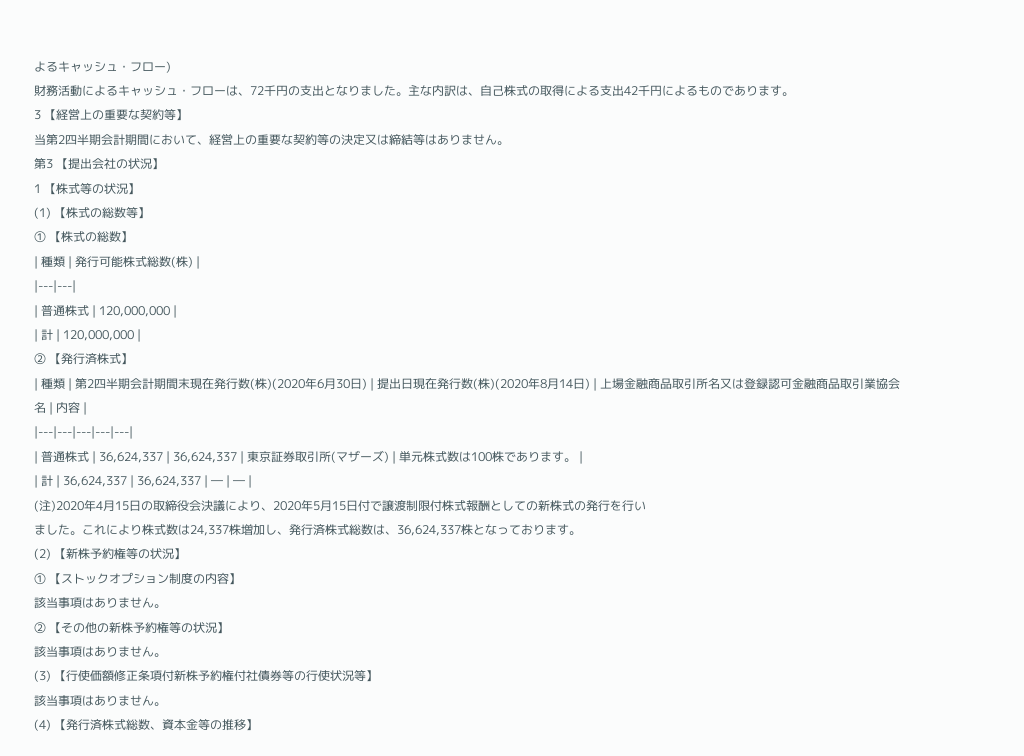よるキャッシュ・フロー)
財務活動によるキャッシュ・フローは、72千円の支出となりました。主な内訳は、自己株式の取得による支出42千円によるものであります。
3 【経営上の重要な契約等】
当第2四半期会計期間において、経営上の重要な契約等の決定又は締結等はありません。
第3 【提出会社の状況】
1 【株式等の状況】
(1) 【株式の総数等】
① 【株式の総数】
| 種類 | 発行可能株式総数(株) |
|---|---|
| 普通株式 | 120,000,000 |
| 計 | 120,000,000 |
② 【発行済株式】
| 種類 | 第2四半期会計期間末現在発行数(株)(2020年6月30日) | 提出日現在発行数(株)(2020年8月14日) | 上場金融商品取引所名又は登録認可金融商品取引業協会名 | 内容 |
|---|---|---|---|---|
| 普通株式 | 36,624,337 | 36,624,337 | 東京証券取引所(マザーズ) | 単元株式数は100株であります。 |
| 計 | 36,624,337 | 36,624,337 | ― | ― |
(注)2020年4月15日の取締役会決議により、2020年5月15日付で譲渡制限付株式報酬としての新株式の発行を行い
ました。これにより株式数は24,337株増加し、発行済株式総数は、36,624,337株となっております。
(2) 【新株予約権等の状況】
① 【ストックオプション制度の内容】
該当事項はありません。
② 【その他の新株予約権等の状況】
該当事項はありません。
(3) 【行使価額修正条項付新株予約権付社債券等の行使状況等】
該当事項はありません。
(4) 【発行済株式総数、資本金等の推移】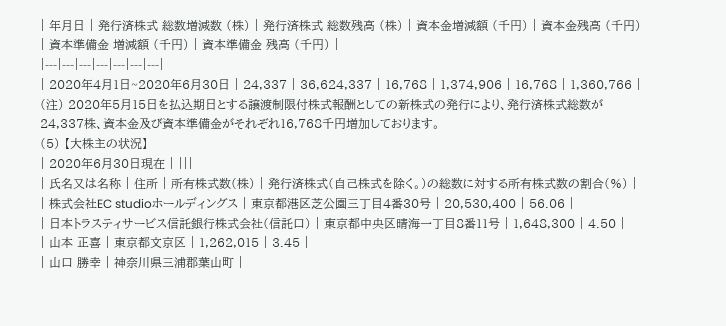| 年月日 | 発行済株式 総数増減数 (株) | 発行済株式 総数残高 (株) | 資本金増減額 (千円) | 資本金残高 (千円) | 資本準備金 増減額 (千円) | 資本準備金 残高 (千円) |
|---|---|---|---|---|---|---|
| 2020年4月1日~2020年6月30日 | 24,337 | 36,624,337 | 16,768 | 1,374,906 | 16,768 | 1,360,766 |
(注) 2020年5月15日を払込期日とする譲渡制限付株式報酬としての新株式の発行により、発行済株式総数が
24,337株、資本金及び資本準備金がそれぞれ16,768千円増加しております。
(5) 【大株主の状況】
| 2020年6月30日現在 | |||
| 氏名又は名称 | 住所 | 所有株式数(株) | 発行済株式(自己株式を除く。)の総数に対する所有株式数の割合(%) |
| 株式会社EC studioホールディングス | 東京都港区芝公園三丁目4番30号 | 20,530,400 | 56.06 |
| 日本トラスティサービス信託銀行株式会社(信託口) | 東京都中央区晴海一丁目8番11号 | 1,648,300 | 4.50 |
| 山本 正喜 | 東京都文京区 | 1,262,015 | 3.45 |
| 山口 勝幸 | 神奈川県三浦郡葉山町 |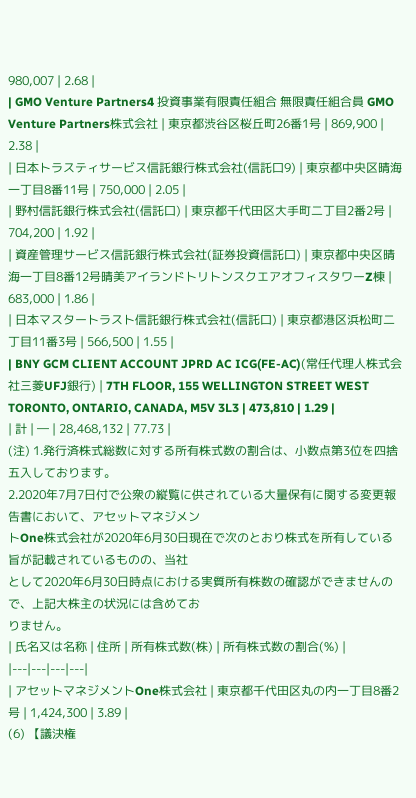980,007 | 2.68 |
| GMO Venture Partners4 投資事業有限責任組合 無限責任組合員 GMO Venture Partners株式会社 | 東京都渋谷区桜丘町26番1号 | 869,900 | 2.38 |
| 日本トラスティサービス信託銀行株式会社(信託口9) | 東京都中央区晴海一丁目8番11号 | 750,000 | 2.05 |
| 野村信託銀行株式会社(信託口) | 東京都千代田区大手町二丁目2番2号 | 704,200 | 1.92 |
| 資産管理サービス信託銀行株式会社(証券投資信託口) | 東京都中央区晴海一丁目8番12号晴美アイランドトリトンスクエアオフィスタワーZ棟 | 683,000 | 1.86 |
| 日本マスタートラスト信託銀行株式会社(信託口) | 東京都港区浜松町二丁目11番3号 | 566,500 | 1.55 |
| BNY GCM CLIENT ACCOUNT JPRD AC ICG(FE-AC)(常任代理人株式会社三菱UFJ銀行) | 7TH FLOOR, 155 WELLINGTON STREET WEST TORONTO, ONTARIO, CANADA, M5V 3L3 | 473,810 | 1.29 |
| 計 | ― | 28,468,132 | 77.73 |
(注) 1.発行済株式総数に対する所有株式数の割合は、小数点第3位を四捨五入しております。
2.2020年7月7日付で公衆の縦覧に供されている大量保有に関する変更報告書において、アセットマネジメン
トOne株式会社が2020年6月30日現在で次のとおり株式を所有している旨が記載されているものの、当社
として2020年6月30日時点における実質所有株数の確認ができませんので、上記大株主の状況には含めてお
りません。
| 氏名又は名称 | 住所 | 所有株式数(株) | 所有株式数の割合(%) |
|---|---|---|---|
| アセットマネジメントOne株式会社 | 東京都千代田区丸の内一丁目8番2号 | 1,424,300 | 3.89 |
(6) 【議決権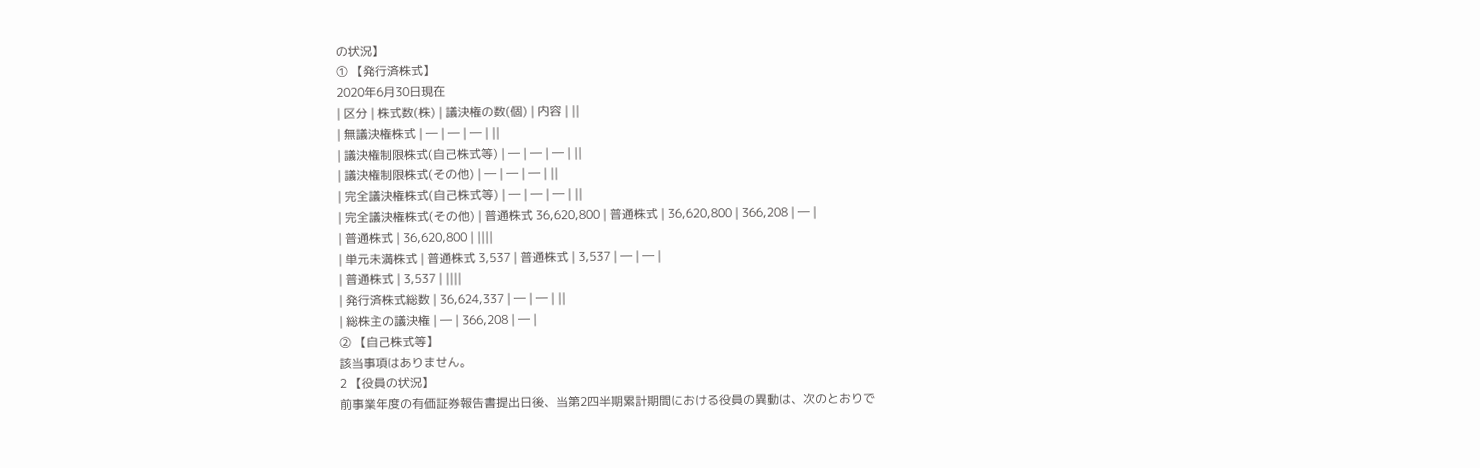の状況】
① 【発行済株式】
2020年6月30日現在
| 区分 | 株式数(株) | 議決権の数(個) | 内容 | ||
| 無議決権株式 | ― | ― | ― | ||
| 議決権制限株式(自己株式等) | ― | ― | ― | ||
| 議決権制限株式(その他) | ― | ― | ― | ||
| 完全議決権株式(自己株式等) | ― | ― | ― | ||
| 完全議決権株式(その他) | 普通株式 36,620,800 | 普通株式 | 36,620,800 | 366,208 | ― |
| 普通株式 | 36,620,800 | ||||
| 単元未満株式 | 普通株式 3,537 | 普通株式 | 3,537 | ― | ― |
| 普通株式 | 3,537 | ||||
| 発行済株式総数 | 36,624,337 | ― | ― | ||
| 総株主の議決権 | ― | 366,208 | ― |
② 【自己株式等】
該当事項はありません。
2 【役員の状況】
前事業年度の有価証券報告書提出日後、当第2四半期累計期間における役員の異動は、次のとおりで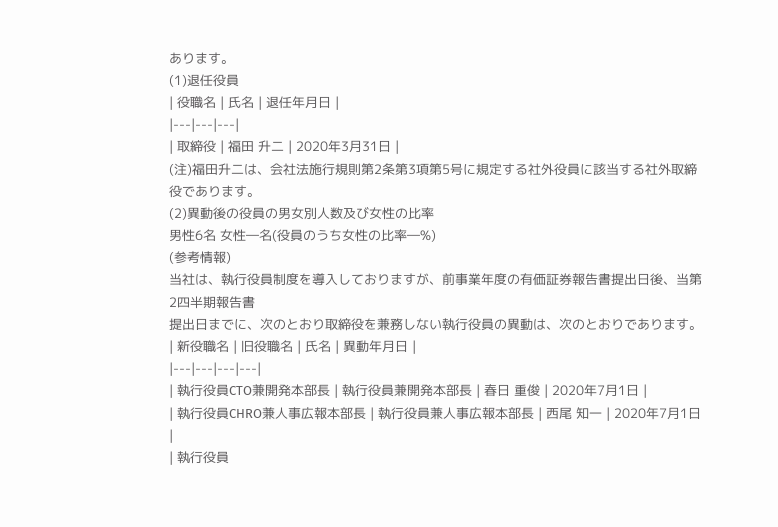あります。
(1)退任役員
| 役職名 | 氏名 | 退任年月日 |
|---|---|---|
| 取締役 | 福田 升二 | 2020年3月31日 |
(注)福田升二は、会社法施行規則第2条第3項第5号に規定する社外役員に該当する社外取締役であります。
(2)異動後の役員の男女別人数及び女性の比率
男性6名 女性―名(役員のうち女性の比率―%)
(参考情報)
当社は、執行役員制度を導入しておりますが、前事業年度の有価証券報告書提出日後、当第2四半期報告書
提出日までに、次のとおり取締役を兼務しない執行役員の異動は、次のとおりであります。
| 新役職名 | 旧役職名 | 氏名 | 異動年月日 |
|---|---|---|---|
| 執行役員CTO兼開発本部長 | 執行役員兼開発本部長 | 春日 重俊 | 2020年7月1日 |
| 執行役員CHRO兼人事広報本部長 | 執行役員兼人事広報本部長 | 西尾 知一 | 2020年7月1日 |
| 執行役員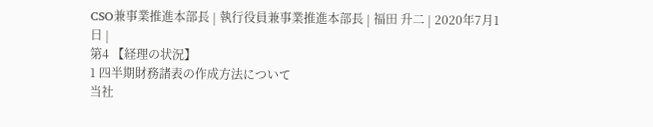CSO兼事業推進本部長 | 執行役員兼事業推進本部長 | 福田 升二 | 2020年7月1日 |
第4 【経理の状況】
1 四半期財務諸表の作成方法について
当社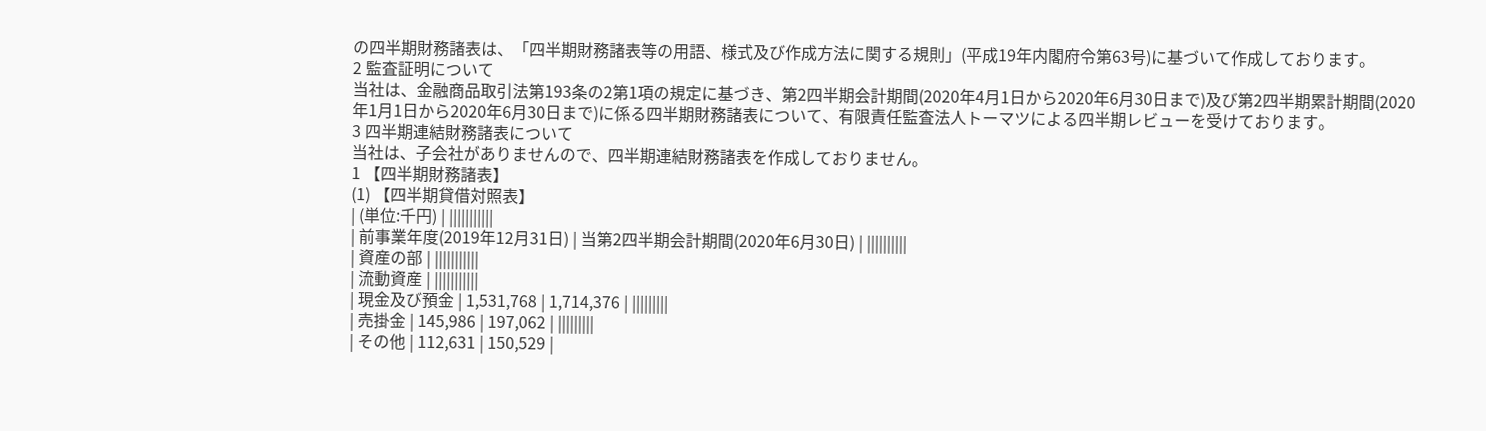の四半期財務諸表は、「四半期財務諸表等の用語、様式及び作成方法に関する規則」(平成19年内閣府令第63号)に基づいて作成しております。
2 監査証明について
当社は、金融商品取引法第193条の2第1項の規定に基づき、第2四半期会計期間(2020年4月1日から2020年6月30日まで)及び第2四半期累計期間(2020年1月1日から2020年6月30日まで)に係る四半期財務諸表について、有限責任監査法人トーマツによる四半期レビューを受けております。
3 四半期連結財務諸表について
当社は、子会社がありませんので、四半期連結財務諸表を作成しておりません。
1 【四半期財務諸表】
(1) 【四半期貸借対照表】
| (単位:千円) | |||||||||||
| 前事業年度(2019年12月31日) | 当第2四半期会計期間(2020年6月30日) | ||||||||||
| 資産の部 | |||||||||||
| 流動資産 | |||||||||||
| 現金及び預金 | 1,531,768 | 1,714,376 | |||||||||
| 売掛金 | 145,986 | 197,062 | |||||||||
| その他 | 112,631 | 150,529 |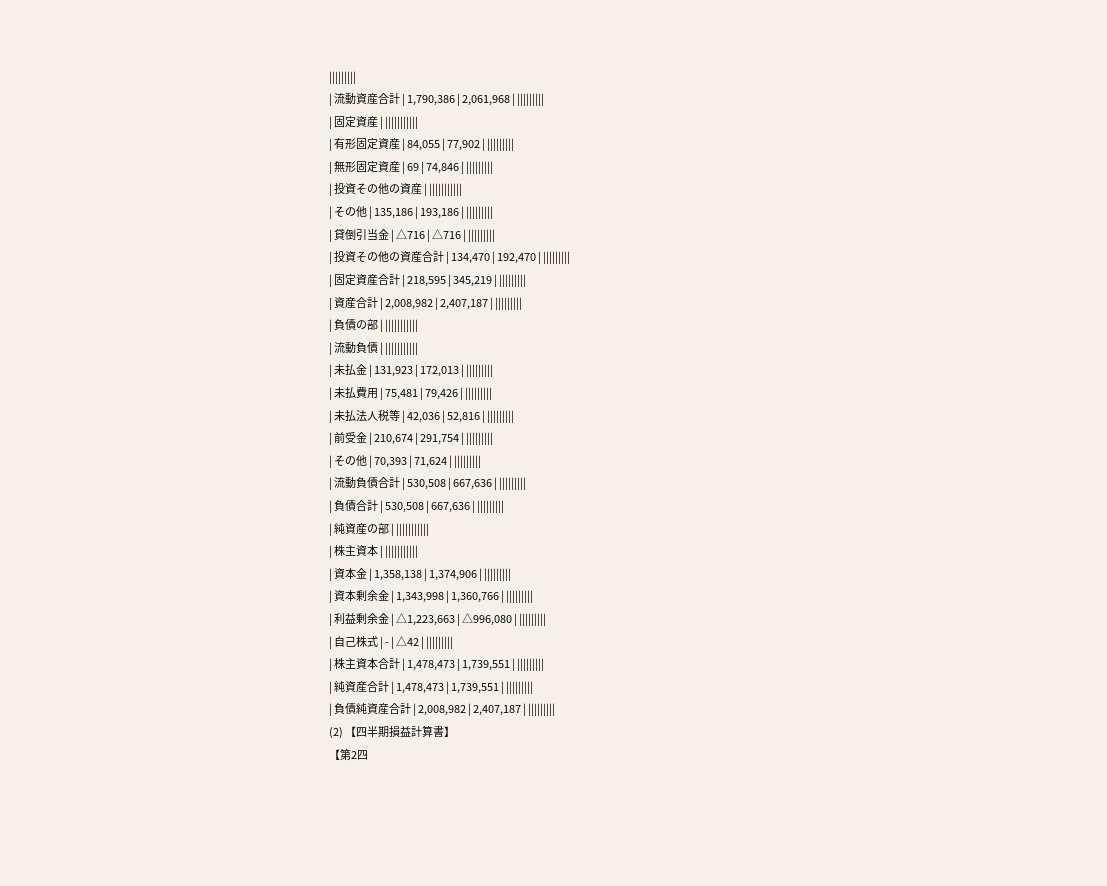|||||||||
| 流動資産合計 | 1,790,386 | 2,061,968 | |||||||||
| 固定資産 | |||||||||||
| 有形固定資産 | 84,055 | 77,902 | |||||||||
| 無形固定資産 | 69 | 74,846 | |||||||||
| 投資その他の資産 | |||||||||||
| その他 | 135,186 | 193,186 | |||||||||
| 貸倒引当金 | △716 | △716 | |||||||||
| 投資その他の資産合計 | 134,470 | 192,470 | |||||||||
| 固定資産合計 | 218,595 | 345,219 | |||||||||
| 資産合計 | 2,008,982 | 2,407,187 | |||||||||
| 負債の部 | |||||||||||
| 流動負債 | |||||||||||
| 未払金 | 131,923 | 172,013 | |||||||||
| 未払費用 | 75,481 | 79,426 | |||||||||
| 未払法人税等 | 42,036 | 52,816 | |||||||||
| 前受金 | 210,674 | 291,754 | |||||||||
| その他 | 70,393 | 71,624 | |||||||||
| 流動負債合計 | 530,508 | 667,636 | |||||||||
| 負債合計 | 530,508 | 667,636 | |||||||||
| 純資産の部 | |||||||||||
| 株主資本 | |||||||||||
| 資本金 | 1,358,138 | 1,374,906 | |||||||||
| 資本剰余金 | 1,343,998 | 1,360,766 | |||||||||
| 利益剰余金 | △1,223,663 | △996,080 | |||||||||
| 自己株式 | - | △42 | |||||||||
| 株主資本合計 | 1,478,473 | 1,739,551 | |||||||||
| 純資産合計 | 1,478,473 | 1,739,551 | |||||||||
| 負債純資産合計 | 2,008,982 | 2,407,187 | |||||||||
(2) 【四半期損益計算書】
【第2四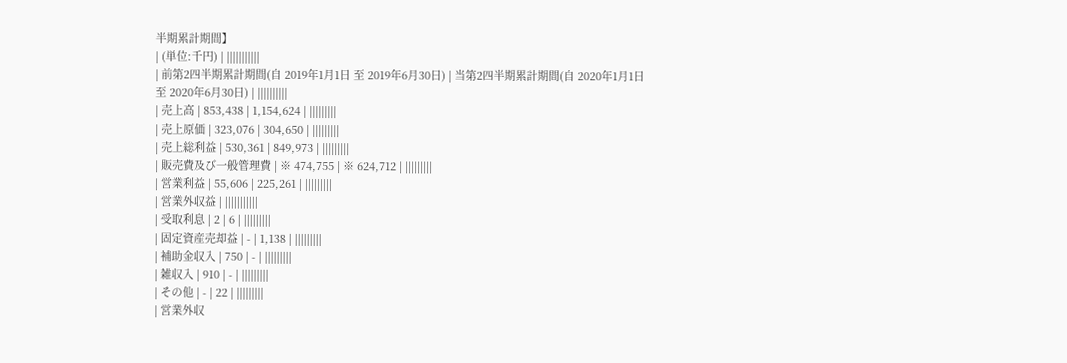半期累計期間】
| (単位:千円) | |||||||||||
| 前第2四半期累計期間(自 2019年1月1日 至 2019年6月30日) | 当第2四半期累計期間(自 2020年1月1日 至 2020年6月30日) | ||||||||||
| 売上高 | 853,438 | 1,154,624 | |||||||||
| 売上原価 | 323,076 | 304,650 | |||||||||
| 売上総利益 | 530,361 | 849,973 | |||||||||
| 販売費及び一般管理費 | ※ 474,755 | ※ 624,712 | |||||||||
| 営業利益 | 55,606 | 225,261 | |||||||||
| 営業外収益 | |||||||||||
| 受取利息 | 2 | 6 | |||||||||
| 固定資産売却益 | - | 1,138 | |||||||||
| 補助金収入 | 750 | - | |||||||||
| 雑収入 | 910 | - | |||||||||
| その他 | - | 22 | |||||||||
| 営業外収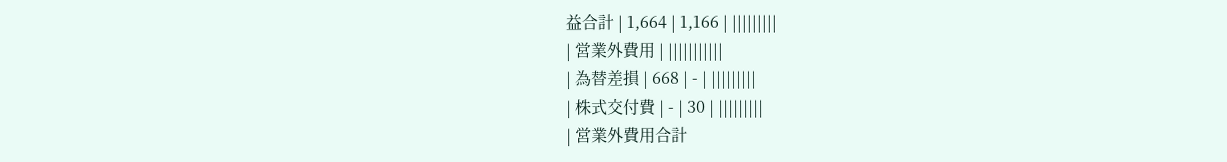益合計 | 1,664 | 1,166 | |||||||||
| 営業外費用 | |||||||||||
| 為替差損 | 668 | - | |||||||||
| 株式交付費 | - | 30 | |||||||||
| 営業外費用合計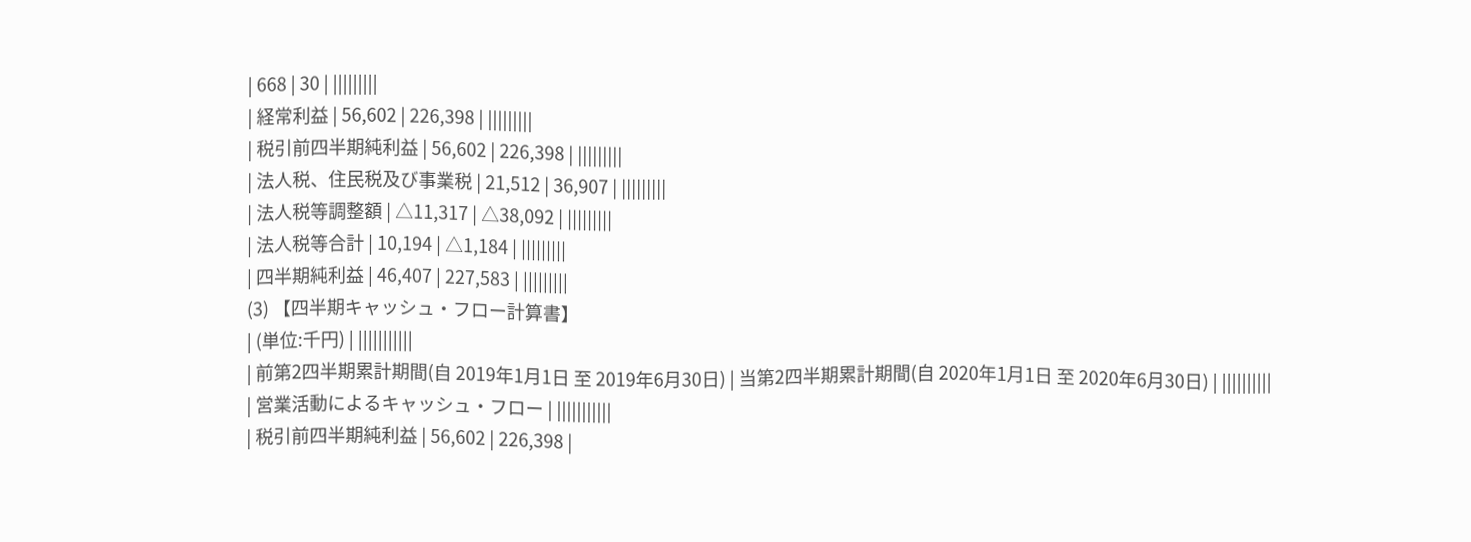| 668 | 30 | |||||||||
| 経常利益 | 56,602 | 226,398 | |||||||||
| 税引前四半期純利益 | 56,602 | 226,398 | |||||||||
| 法人税、住民税及び事業税 | 21,512 | 36,907 | |||||||||
| 法人税等調整額 | △11,317 | △38,092 | |||||||||
| 法人税等合計 | 10,194 | △1,184 | |||||||||
| 四半期純利益 | 46,407 | 227,583 | |||||||||
(3) 【四半期キャッシュ・フロー計算書】
| (単位:千円) | |||||||||||
| 前第2四半期累計期間(自 2019年1月1日 至 2019年6月30日) | 当第2四半期累計期間(自 2020年1月1日 至 2020年6月30日) | ||||||||||
| 営業活動によるキャッシュ・フロー | |||||||||||
| 税引前四半期純利益 | 56,602 | 226,398 |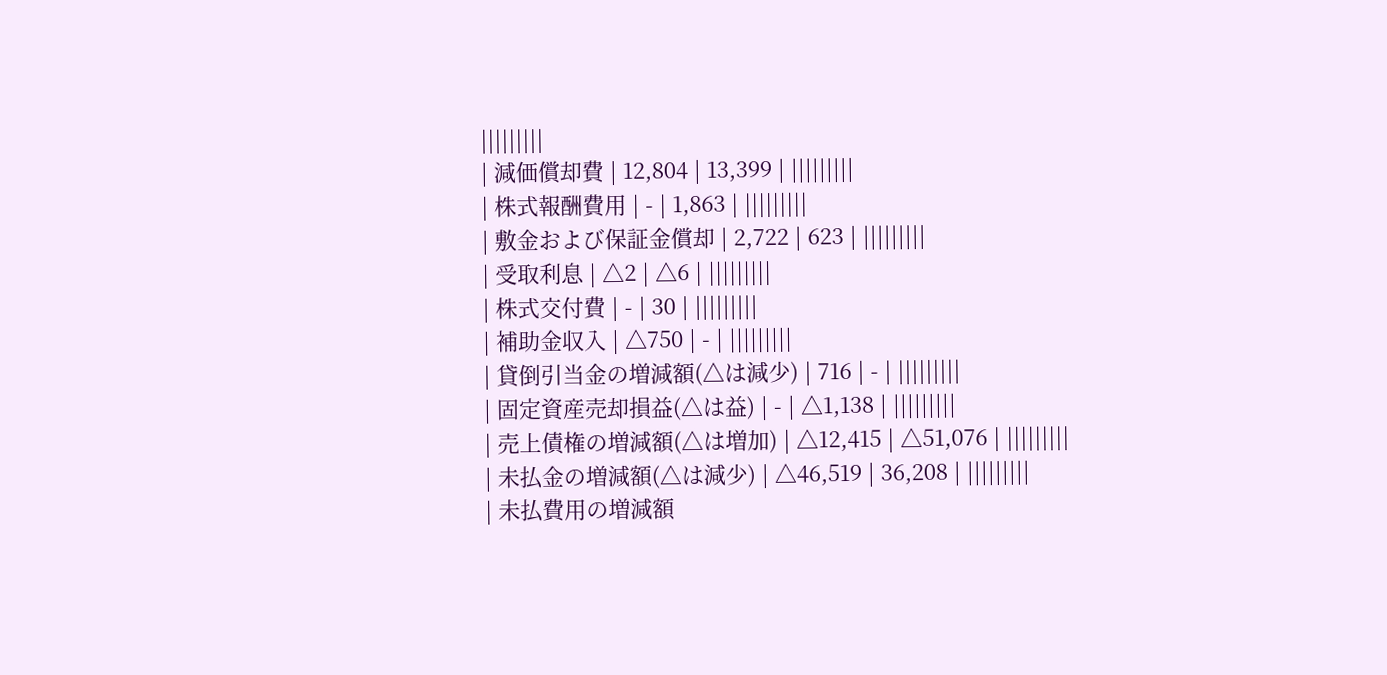|||||||||
| 減価償却費 | 12,804 | 13,399 | |||||||||
| 株式報酬費用 | - | 1,863 | |||||||||
| 敷金および保証金償却 | 2,722 | 623 | |||||||||
| 受取利息 | △2 | △6 | |||||||||
| 株式交付費 | - | 30 | |||||||||
| 補助金収入 | △750 | - | |||||||||
| 貸倒引当金の増減額(△は減少) | 716 | - | |||||||||
| 固定資産売却損益(△は益) | - | △1,138 | |||||||||
| 売上債権の増減額(△は増加) | △12,415 | △51,076 | |||||||||
| 未払金の増減額(△は減少) | △46,519 | 36,208 | |||||||||
| 未払費用の増減額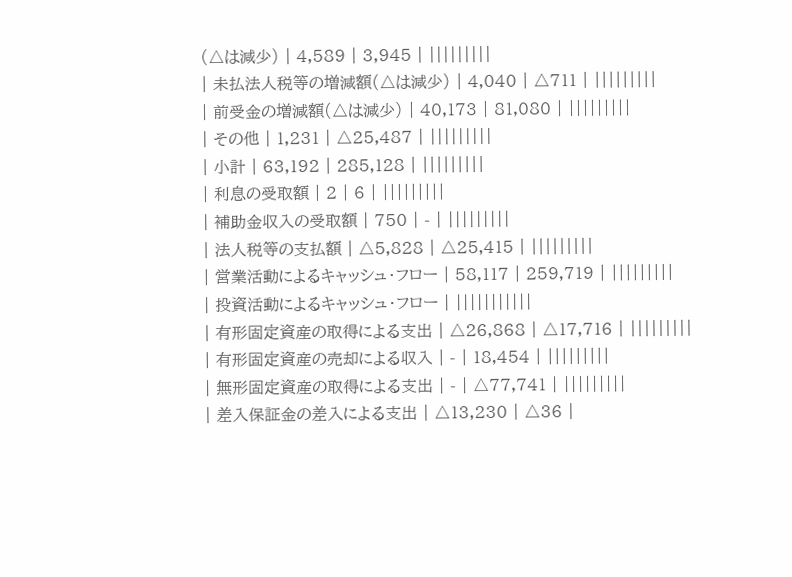(△は減少) | 4,589 | 3,945 | |||||||||
| 未払法人税等の増減額(△は減少) | 4,040 | △711 | |||||||||
| 前受金の増減額(△は減少) | 40,173 | 81,080 | |||||||||
| その他 | 1,231 | △25,487 | |||||||||
| 小計 | 63,192 | 285,128 | |||||||||
| 利息の受取額 | 2 | 6 | |||||||||
| 補助金収入の受取額 | 750 | - | |||||||||
| 法人税等の支払額 | △5,828 | △25,415 | |||||||||
| 営業活動によるキャッシュ・フロー | 58,117 | 259,719 | |||||||||
| 投資活動によるキャッシュ・フロー | |||||||||||
| 有形固定資産の取得による支出 | △26,868 | △17,716 | |||||||||
| 有形固定資産の売却による収入 | - | 18,454 | |||||||||
| 無形固定資産の取得による支出 | - | △77,741 | |||||||||
| 差入保証金の差入による支出 | △13,230 | △36 |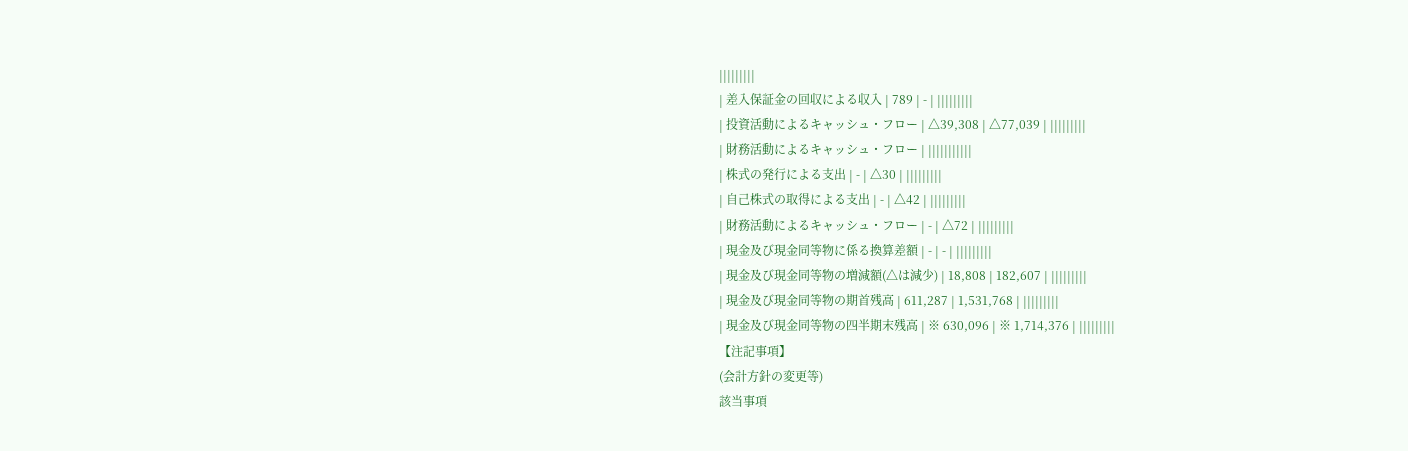|||||||||
| 差入保証金の回収による収入 | 789 | - | |||||||||
| 投資活動によるキャッシュ・フロー | △39,308 | △77,039 | |||||||||
| 財務活動によるキャッシュ・フロー | |||||||||||
| 株式の発行による支出 | - | △30 | |||||||||
| 自己株式の取得による支出 | - | △42 | |||||||||
| 財務活動によるキャッシュ・フロー | - | △72 | |||||||||
| 現金及び現金同等物に係る換算差額 | - | - | |||||||||
| 現金及び現金同等物の増減額(△は減少) | 18,808 | 182,607 | |||||||||
| 現金及び現金同等物の期首残高 | 611,287 | 1,531,768 | |||||||||
| 現金及び現金同等物の四半期末残高 | ※ 630,096 | ※ 1,714,376 | |||||||||
【注記事項】
(会計方針の変更等)
該当事項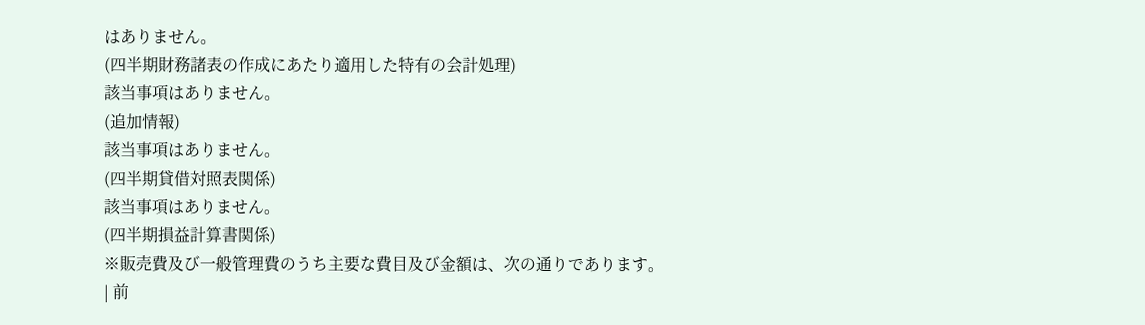はありません。
(四半期財務諸表の作成にあたり適用した特有の会計処理)
該当事項はありません。
(追加情報)
該当事項はありません。
(四半期貸借対照表関係)
該当事項はありません。
(四半期損益計算書関係)
※販売費及び一般管理費のうち主要な費目及び金額は、次の通りであります。
| 前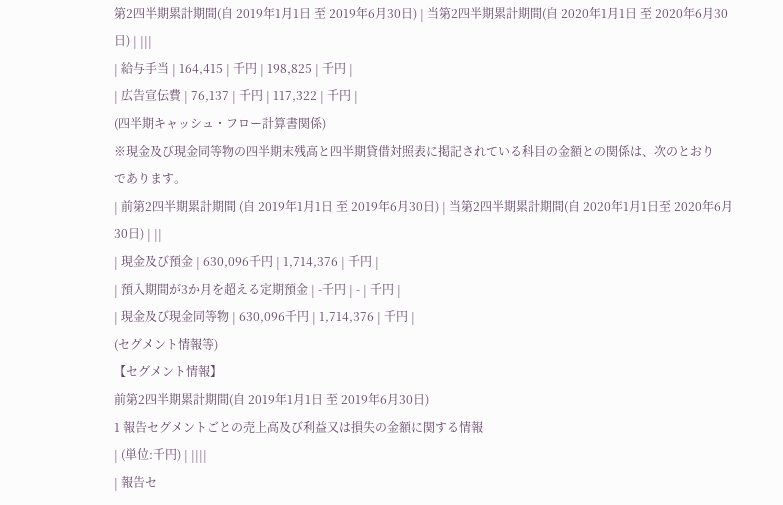第2四半期累計期間(自 2019年1月1日 至 2019年6月30日) | 当第2四半期累計期間(自 2020年1月1日 至 2020年6月30日) | |||
| 給与手当 | 164,415 | 千円 | 198,825 | 千円 |
| 広告宣伝費 | 76,137 | 千円 | 117,322 | 千円 |
(四半期キャッシュ・フロー計算書関係)
※現金及び現金同等物の四半期末残高と四半期貸借対照表に掲記されている科目の金額との関係は、次のとおり
であります。
| 前第2四半期累計期間 (自 2019年1月1日 至 2019年6月30日) | 当第2四半期累計期間(自 2020年1月1日至 2020年6月30日) | ||
| 現金及び預金 | 630,096千円 | 1,714,376 | 千円 |
| 預入期間が3か月を超える定期預金 | -千円 | - | 千円 |
| 現金及び現金同等物 | 630,096千円 | 1,714,376 | 千円 |
(セグメント情報等)
【セグメント情報】
前第2四半期累計期間(自 2019年1月1日 至 2019年6月30日)
1 報告セグメントごとの売上高及び利益又は損失の金額に関する情報
| (単位:千円) | ||||
| 報告セ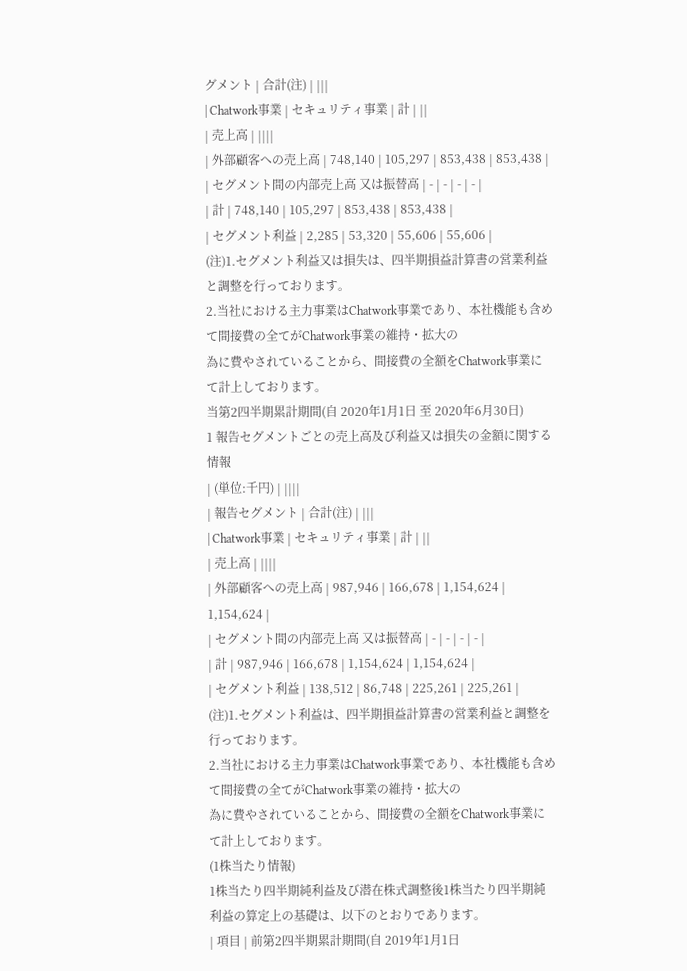グメント | 合計(注) | |||
| Chatwork事業 | セキュリティ事業 | 計 | ||
| 売上高 | ||||
| 外部顧客への売上高 | 748,140 | 105,297 | 853,438 | 853,438 |
| セグメント間の内部売上高 又は振替高 | - | - | - | - |
| 計 | 748,140 | 105,297 | 853,438 | 853,438 |
| セグメント利益 | 2,285 | 53,320 | 55,606 | 55,606 |
(注)1.セグメント利益又は損失は、四半期損益計算書の営業利益と調整を行っております。
2.当社における主力事業はChatwork事業であり、本社機能も含めて間接費の全てがChatwork事業の維持・拡大の
為に費やされていることから、間接費の全額をChatwork事業にて計上しております。
当第2四半期累計期間(自 2020年1月1日 至 2020年6月30日)
1 報告セグメントごとの売上高及び利益又は損失の金額に関する情報
| (単位:千円) | ||||
| 報告セグメント | 合計(注) | |||
| Chatwork事業 | セキュリティ事業 | 計 | ||
| 売上高 | ||||
| 外部顧客への売上高 | 987,946 | 166,678 | 1,154,624 | 1,154,624 |
| セグメント間の内部売上高 又は振替高 | - | - | - | - |
| 計 | 987,946 | 166,678 | 1,154,624 | 1,154,624 |
| セグメント利益 | 138,512 | 86,748 | 225,261 | 225,261 |
(注)1.セグメント利益は、四半期損益計算書の営業利益と調整を行っております。
2.当社における主力事業はChatwork事業であり、本社機能も含めて間接費の全てがChatwork事業の維持・拡大の
為に費やされていることから、間接費の全額をChatwork事業にて計上しております。
(1株当たり情報)
1株当たり四半期純利益及び潜在株式調整後1株当たり四半期純利益の算定上の基礎は、以下のとおりであります。
| 項目 | 前第2四半期累計期間(自 2019年1月1日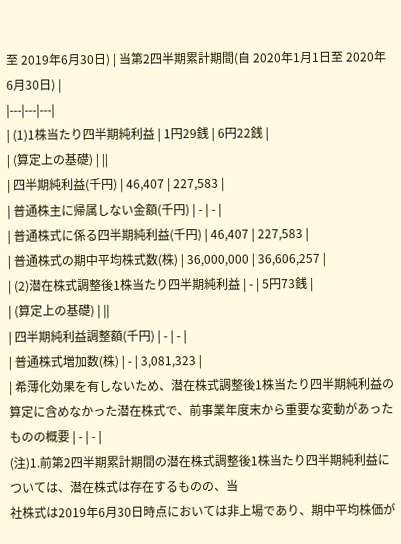至 2019年6月30日) | 当第2四半期累計期間(自 2020年1月1日至 2020年6月30日) |
|---|---|---|
| (1)1株当たり四半期純利益 | 1円29銭 | 6円22銭 |
| (算定上の基礎) | ||
| 四半期純利益(千円) | 46,407 | 227,583 |
| 普通株主に帰属しない金額(千円) | - | - |
| 普通株式に係る四半期純利益(千円) | 46,407 | 227,583 |
| 普通株式の期中平均株式数(株) | 36,000,000 | 36,606,257 |
| (2)潜在株式調整後1株当たり四半期純利益 | - | 5円73銭 |
| (算定上の基礎) | ||
| 四半期純利益調整額(千円) | - | - |
| 普通株式増加数(株) | - | 3,081,323 |
| 希薄化効果を有しないため、潜在株式調整後1株当たり四半期純利益の算定に含めなかった潜在株式で、前事業年度末から重要な変動があったものの概要 | - | - |
(注)1.前第2四半期累計期間の潜在株式調整後1株当たり四半期純利益については、潜在株式は存在するものの、当
社株式は2019年6月30日時点においては非上場であり、期中平均株価が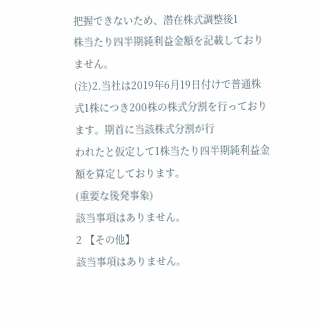把握できないため、潜在株式調整後1
株当たり四半期純利益金額を記載しておりません。
(注)2.当社は2019年6月19日付けで普通株式1株につき200株の株式分割を行っております。期首に当該株式分割が行
われたと仮定して1株当たり四半期純利益金額を算定しております。
(重要な後発事象)
該当事項はありません。
2 【その他】
該当事項はありません。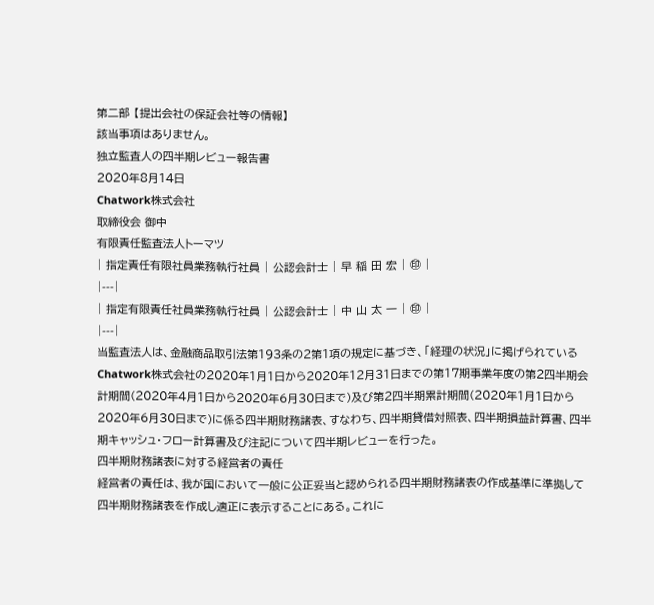第二部 【提出会社の保証会社等の情報】
該当事項はありません。
独立監査人の四半期レビュー報告書
2020年8月14日
Chatwork株式会社
取締役会 御中
有限責任監査法人トーマツ
| 指定責任有限社員業務執行社員 | 公認会計士 | 早 稲 田 宏 | ㊞ |
|---|
| 指定有限責任社員業務執行社員 | 公認会計士 | 中 山 太 一 | ㊞ |
|---|
当監査法人は、金融商品取引法第193条の2第1項の規定に基づき、「経理の状況」に掲げられているChatwork株式会社の2020年1月1日から2020年12月31日までの第17期事業年度の第2四半期会計期間(2020年4月1日から2020年6月30日まで)及び第2四半期累計期間(2020年1月1日から2020年6月30日まで)に係る四半期財務諸表、すなわち、四半期貸借対照表、四半期損益計算書、四半期キャッシュ・フロー計算書及び注記について四半期レビューを行った。
四半期財務諸表に対する経営者の責任
経営者の責任は、我が国において一般に公正妥当と認められる四半期財務諸表の作成基準に準拠して四半期財務諸表を作成し適正に表示することにある。これに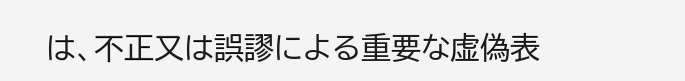は、不正又は誤謬による重要な虚偽表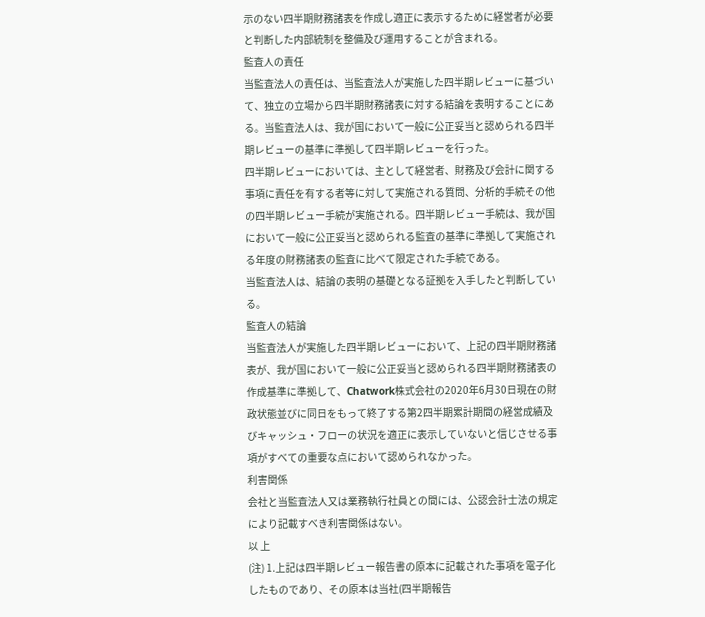示のない四半期財務諸表を作成し適正に表示するために経営者が必要と判断した内部統制を整備及び運用することが含まれる。
監査人の責任
当監査法人の責任は、当監査法人が実施した四半期レビューに基づいて、独立の立場から四半期財務諸表に対する結論を表明することにある。当監査法人は、我が国において一般に公正妥当と認められる四半期レビューの基準に準拠して四半期レビューを行った。
四半期レビューにおいては、主として経営者、財務及び会計に関する事項に責任を有する者等に対して実施される質問、分析的手続その他の四半期レビュー手続が実施される。四半期レビュー手続は、我が国において一般に公正妥当と認められる監査の基準に準拠して実施される年度の財務諸表の監査に比べて限定された手続である。
当監査法人は、結論の表明の基礎となる証拠を入手したと判断している。
監査人の結論
当監査法人が実施した四半期レビューにおいて、上記の四半期財務諸表が、我が国において一般に公正妥当と認められる四半期財務諸表の作成基準に準拠して、Chatwork株式会社の2020年6月30日現在の財政状態並びに同日をもって終了する第2四半期累計期間の経営成績及びキャッシュ・フローの状況を適正に表示していないと信じさせる事項がすべての重要な点において認められなかった。
利害関係
会社と当監査法人又は業務執行社員との間には、公認会計士法の規定により記載すべき利害関係はない。
以 上
(注) 1.上記は四半期レビュー報告書の原本に記載された事項を電子化したものであり、その原本は当社(四半期報告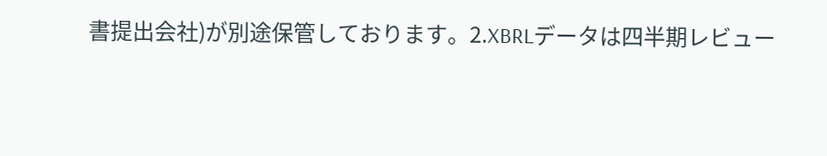書提出会社)が別途保管しております。2.XBRLデータは四半期レビュー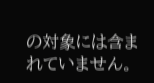の対象には含まれていません。